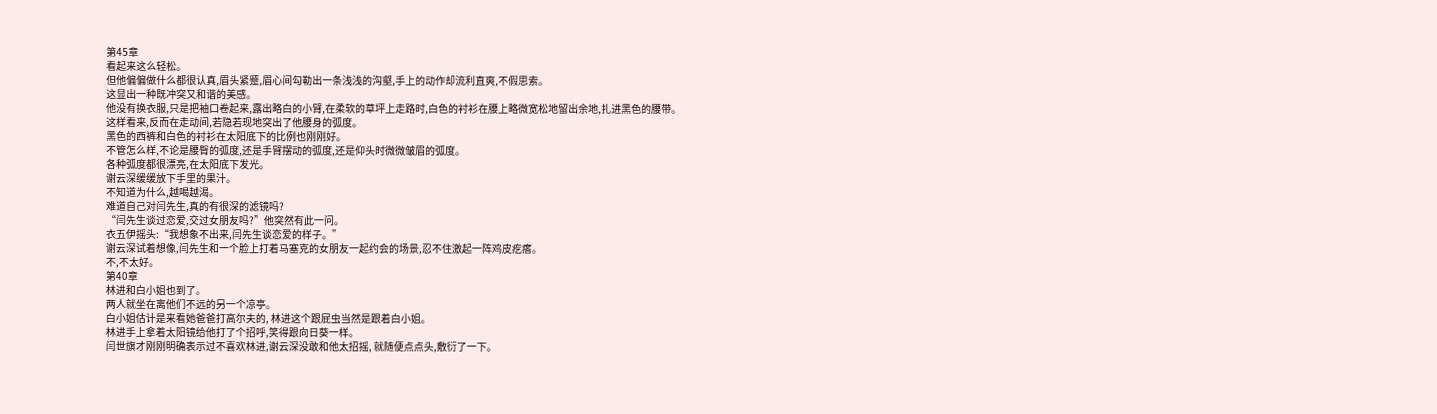第45章
看起来这么轻松。
但他偏偏做什么都很认真,眉头紧蹙,眉心间勾勒出一条浅浅的沟壑,手上的动作却流利直爽,不假思索。
这显出一种既冲突又和谐的美感。
他没有换衣服,只是把袖口卷起来,露出略白的小臂,在柔软的草坪上走路时,白色的衬衫在腰上略微宽松地留出余地,扎进黑色的腰带。
这样看来,反而在走动间,若隐若现地突出了他腰身的弧度。
黑色的西裤和白色的衬衫在太阳底下的比例也刚刚好。
不管怎么样,不论是腰臀的弧度,还是手臂摆动的弧度,还是仰头时微微皱眉的弧度。
各种弧度都很漂亮,在太阳底下发光。
谢云深缓缓放下手里的果汁。
不知道为什么,越喝越渴。
难道自己对闫先生,真的有很深的滤镜吗?
“闫先生谈过恋爱,交过女朋友吗?”他突然有此一问。
衣五伊摇头:“我想象不出来,闫先生谈恋爱的样子。”
谢云深试着想像,闫先生和一个脸上打着马塞克的女朋友一起约会的场景,忍不住激起一阵鸡皮疙瘩。
不,不太好。
第40章
林进和白小姐也到了。
两人就坐在离他们不远的另一个凉亭。
白小姐估计是来看她爸爸打高尔夫的, 林进这个跟屁虫当然是跟着白小姐。
林进手上拿着太阳镜给他打了个招呼,笑得跟向日葵一样。
闫世旗才刚刚明确表示过不喜欢林进,谢云深没敢和他太招摇, 就随便点点头,敷衍了一下。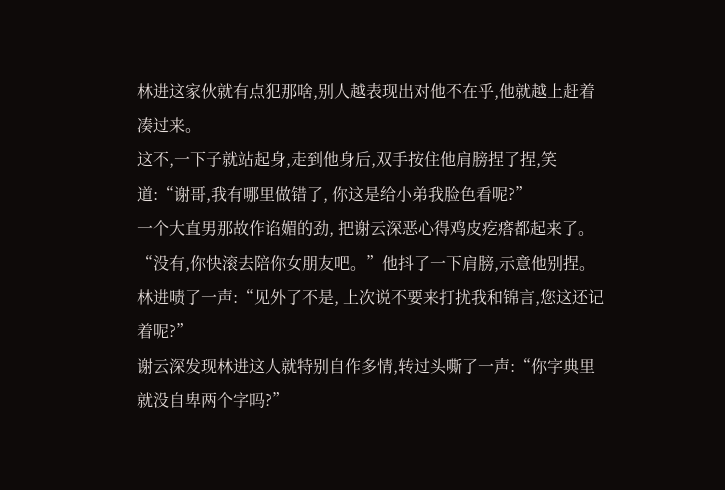林进这家伙就有点犯那啥,别人越表现出对他不在乎,他就越上赶着凑过来。
这不,一下子就站起身,走到他身后,双手按住他肩膀捏了捏,笑道:“谢哥,我有哪里做错了, 你这是给小弟我脸色看呢?”
一个大直男那故作谄媚的劲, 把谢云深恶心得鸡皮疙瘩都起来了。
“没有,你快滚去陪你女朋友吧。”他抖了一下肩膀,示意他别捏。
林进啧了一声:“见外了不是, 上次说不要来打扰我和锦言,您这还记着呢?”
谢云深发现林进这人就特别自作多情,转过头嘶了一声:“你字典里就没自卑两个字吗?”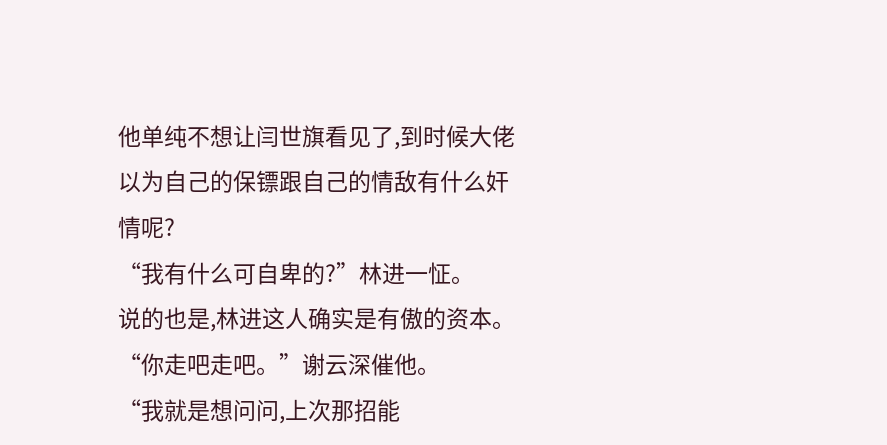他单纯不想让闫世旗看见了,到时候大佬以为自己的保镖跟自己的情敌有什么奸情呢?
“我有什么可自卑的?”林进一怔。
说的也是,林进这人确实是有傲的资本。
“你走吧走吧。”谢云深催他。
“我就是想问问,上次那招能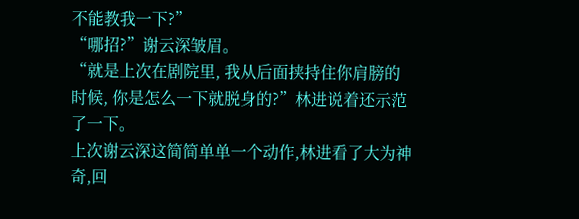不能教我一下?”
“哪招?”谢云深皱眉。
“就是上次在剧院里, 我从后面挟持住你肩膀的时候, 你是怎么一下就脱身的?”林进说着还示范了一下。
上次谢云深这简简单单一个动作,林进看了大为神奇,回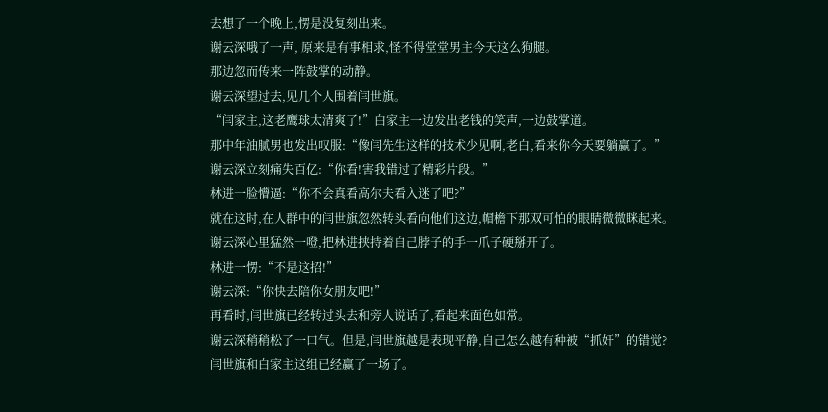去想了一个晚上,愣是没复刻出来。
谢云深哦了一声, 原来是有事相求,怪不得堂堂男主今天这么狗腿。
那边忽而传来一阵鼓掌的动静。
谢云深望过去,见几个人围着闫世旗。
“闫家主,这老鹰球太清爽了!”白家主一边发出老钱的笑声,一边鼓掌道。
那中年油腻男也发出叹服:“像闫先生这样的技术少见啊,老白,看来你今天要躺赢了。”
谢云深立刻痛失百亿:“你看!害我错过了精彩片段。”
林进一脸懵逼:“你不会真看高尔夫看入迷了吧?”
就在这时,在人群中的闫世旗忽然转头看向他们这边,帽檐下那双可怕的眼睛微微眯起来。
谢云深心里猛然一噔,把林进挟持着自己脖子的手一爪子硬掰开了。
林进一愣:“不是这招!”
谢云深:“你快去陪你女朋友吧!”
再看时,闫世旗已经转过头去和旁人说话了,看起来面色如常。
谢云深稍稍松了一口气。但是,闫世旗越是表现平静,自己怎么越有种被“抓奸”的错觉?
闫世旗和白家主这组已经赢了一场了。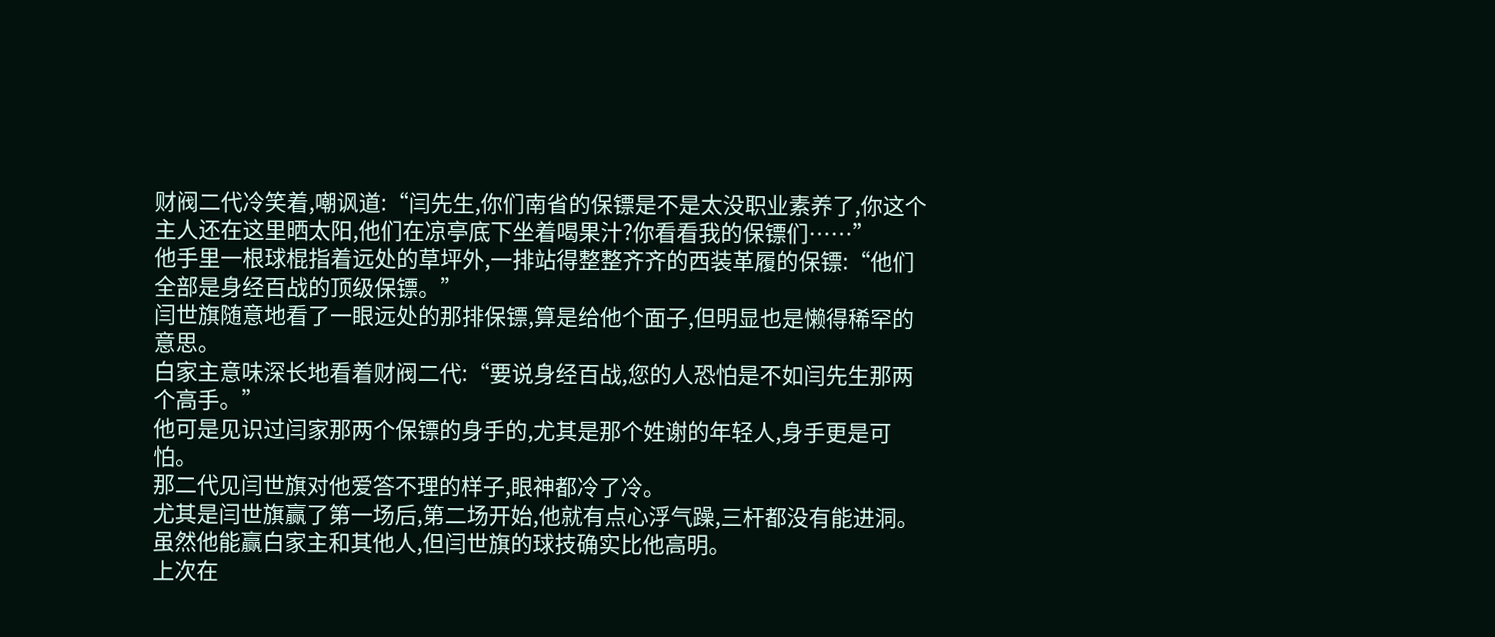财阀二代冷笑着,嘲讽道:“闫先生,你们南省的保镖是不是太没职业素养了,你这个主人还在这里晒太阳,他们在凉亭底下坐着喝果汁?你看看我的保镖们……”
他手里一根球棍指着远处的草坪外,一排站得整整齐齐的西装革履的保镖:“他们全部是身经百战的顶级保镖。”
闫世旗随意地看了一眼远处的那排保镖,算是给他个面子,但明显也是懒得稀罕的意思。
白家主意味深长地看着财阀二代:“要说身经百战,您的人恐怕是不如闫先生那两个高手。”
他可是见识过闫家那两个保镖的身手的,尤其是那个姓谢的年轻人,身手更是可怕。
那二代见闫世旗对他爱答不理的样子,眼神都冷了冷。
尤其是闫世旗赢了第一场后,第二场开始,他就有点心浮气躁,三杆都没有能进洞。
虽然他能赢白家主和其他人,但闫世旗的球技确实比他高明。
上次在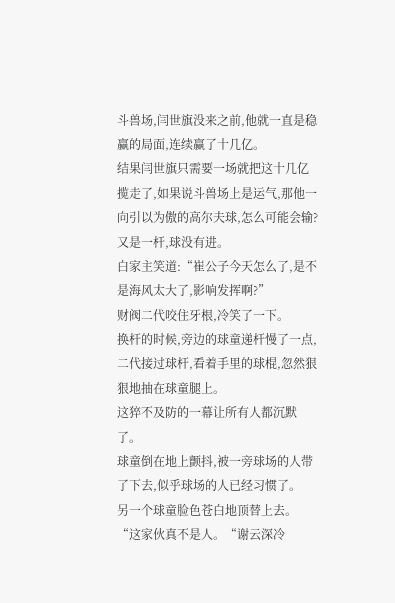斗兽场,闫世旗没来之前,他就一直是稳赢的局面,连续赢了十几亿。
结果闫世旗只需要一场就把这十几亿揽走了,如果说斗兽场上是运气,那他一向引以为傲的高尔夫球,怎么可能会输?
又是一杆,球没有进。
白家主笑道:“崔公子今天怎么了,是不是海风太大了,影响发挥啊?”
财阀二代咬住牙根,冷笑了一下。
换杆的时候,旁边的球童递杆慢了一点,二代接过球杆,看着手里的球棍,忽然狠狠地抽在球童腿上。
这猝不及防的一幕让所有人都沉默了。
球童倒在地上颤抖,被一旁球场的人带了下去,似乎球场的人已经习惯了。
另一个球童脸色苍白地顶替上去。
“这家伙真不是人。“谢云深冷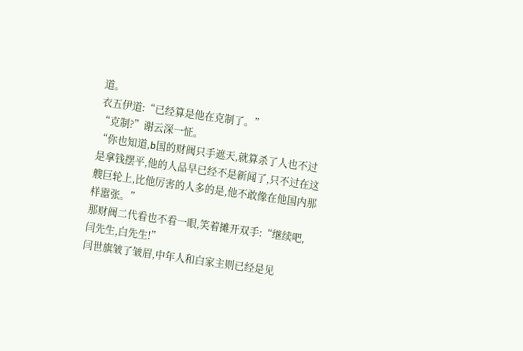道。
衣五伊道:“已经算是他在克制了。”
“克制?”谢云深一怔。
“你也知道,b国的财阀只手遮天,就算杀了人也不过是拿钱摆平,他的人品早已经不是新闻了,只不过在这艘巨轮上,比他厉害的人多的是,他不敢像在他国内那样嚣张。”
那财阀二代看也不看一眼,笑着摊开双手:“继续吧,闫先生,白先生!”
闫世旗皱了皱眉,中年人和白家主则已经是见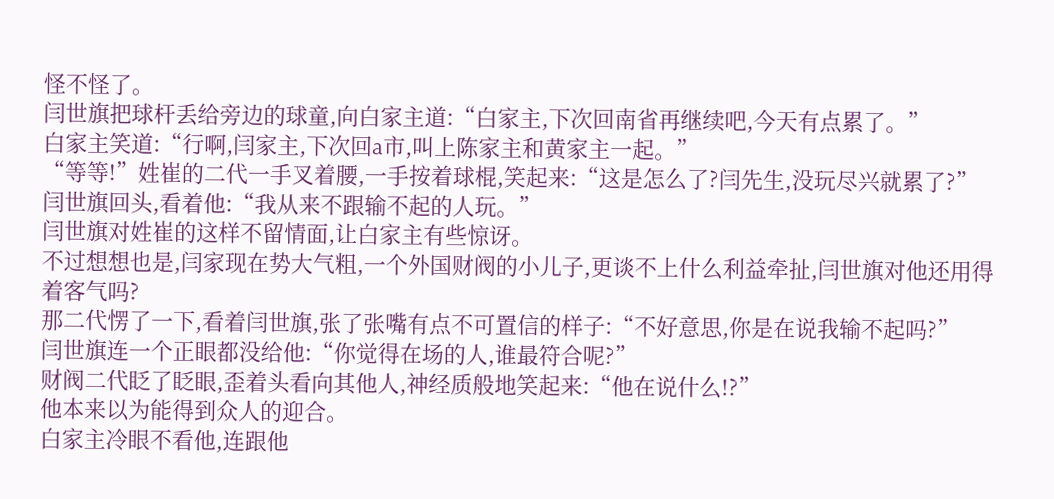怪不怪了。
闫世旗把球杆丢给旁边的球童,向白家主道:“白家主,下次回南省再继续吧,今天有点累了。”
白家主笑道:“行啊,闫家主,下次回a市,叫上陈家主和黄家主一起。”
“等等!”姓崔的二代一手叉着腰,一手按着球棍,笑起来:“这是怎么了?闫先生,没玩尽兴就累了?”
闫世旗回头,看着他:“我从来不跟输不起的人玩。”
闫世旗对姓崔的这样不留情面,让白家主有些惊讶。
不过想想也是,闫家现在势大气粗,一个外国财阀的小儿子,更谈不上什么利益牵扯,闫世旗对他还用得着客气吗?
那二代愣了一下,看着闫世旗,张了张嘴有点不可置信的样子:“不好意思,你是在说我输不起吗?”
闫世旗连一个正眼都没给他:“你觉得在场的人,谁最符合呢?”
财阀二代眨了眨眼,歪着头看向其他人,神经质般地笑起来:“他在说什么!?”
他本来以为能得到众人的迎合。
白家主冷眼不看他,连跟他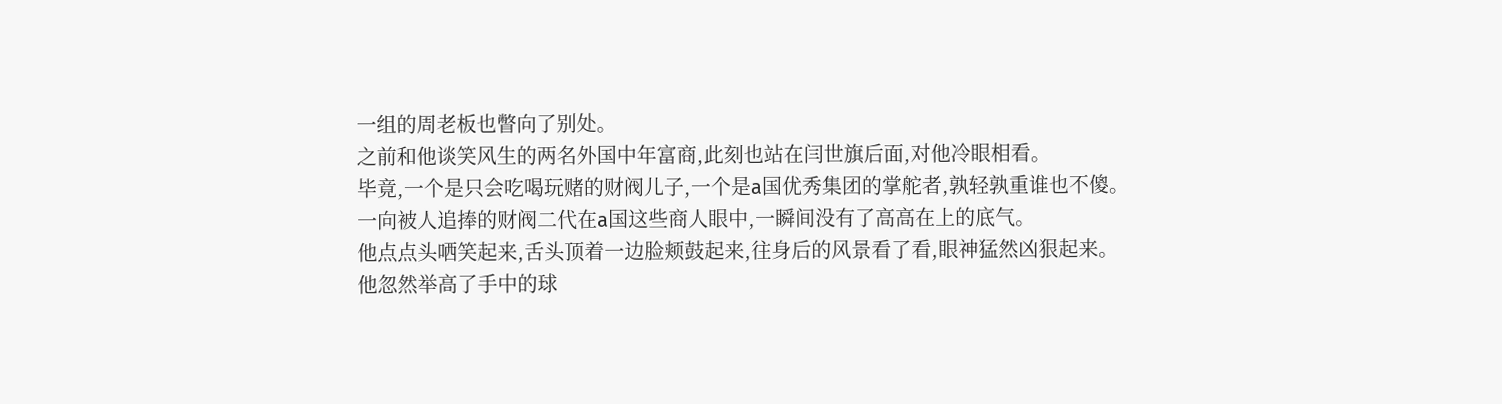一组的周老板也瞥向了别处。
之前和他谈笑风生的两名外国中年富商,此刻也站在闫世旗后面,对他冷眼相看。
毕竟,一个是只会吃喝玩赌的财阀儿子,一个是a国优秀集团的掌舵者,孰轻孰重谁也不傻。
一向被人追捧的财阀二代在a国这些商人眼中,一瞬间没有了高高在上的底气。
他点点头哂笑起来,舌头顶着一边脸颊鼓起来,往身后的风景看了看,眼神猛然凶狠起来。
他忽然举高了手中的球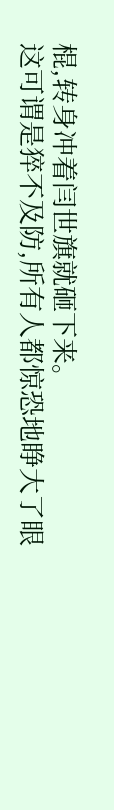棍,转身冲着闫世旗就砸下来。
这可谓是猝不及防,所有人都惊恐地睁大了眼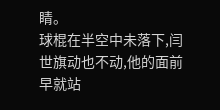睛。
球棍在半空中未落下,闫世旗动也不动,他的面前早就站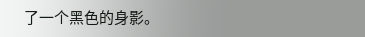了一个黑色的身影。